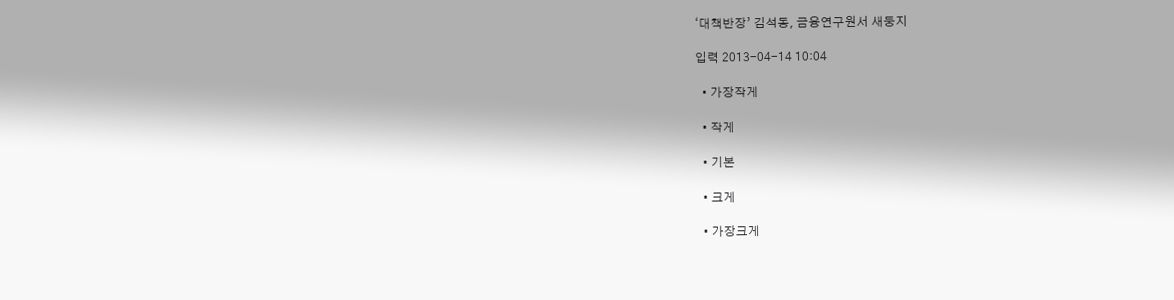‘대책반장’ 김석동, 금융연구원서 새둥지

입력 2013-04-14 10:04

  • 가장작게

  • 작게

  • 기본

  • 크게

  • 가장크게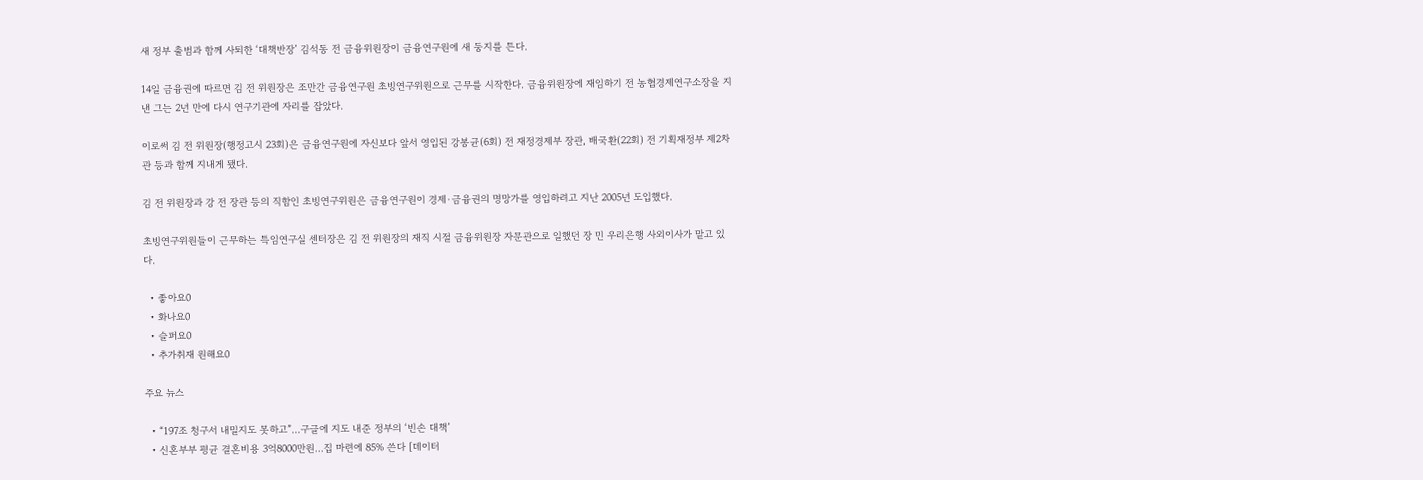새 정부 출범과 함께 사퇴한 ‘대책반장’ 김석동 전 금융위원장이 금융연구원에 새 둥지를 튼다.

14일 금융권에 따르면 김 전 위원장은 조만간 금융연구원 초빙연구위원으로 근무를 시작한다. 금융위원장에 재임하기 전 농협경제연구소장을 지낸 그는 2년 만에 다시 연구기관에 자리를 잡았다.

이로써 김 전 위원장(행정고시 23회)은 금융연구원에 자신보다 앞서 영입된 강봉균(6회) 전 재정경제부 장관, 배국환(22회) 전 기획재정부 제2차관 등과 함께 지내게 됐다.

김 전 위원장과 강 전 장관 등의 직함인 초빙연구위원은 금융연구원이 경제·금융권의 명망가를 영입하려고 지난 2005년 도입했다.

초빙연구위원들이 근무하는 특임연구실 센터장은 김 전 위원장의 재직 시절 금융위원장 자문관으로 일했던 장 민 우리은행 사외이사가 맡고 있다.

  • 좋아요0
  • 화나요0
  • 슬퍼요0
  • 추가취재 원해요0

주요 뉴스

  • “197조 청구서 내밀지도 못하고”...구글에 지도 내준 정부의 ‘빈손 대책’
  • 신혼부부 평균 결혼비용 3억8000만원…집 마련에 85% 쓴다 [데이터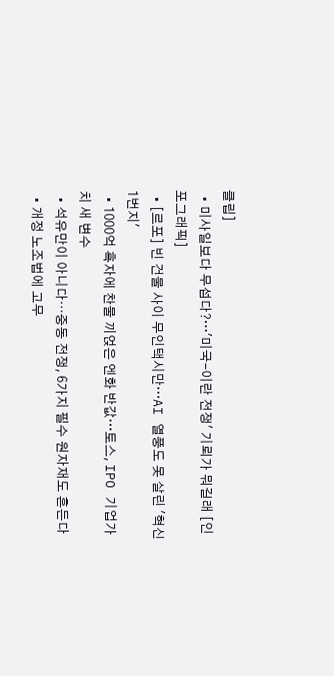클립]
  • 미사일보다 무섭다?…'미국-이란 전쟁' 기뢰가 뭐길래 [인포그래픽]
  • [르포] 빈 건물 사이 무인택시만…AI 열풍도 못 살린 '혁신 1번지'
  • 1000억 흑자에 찬물 끼얹은 엔화 반값…토스, IPO 기업가치 새 변수
  • 석유만이 아니다⋯중동 전쟁, 6가지 필수 원자재도 흔든다
  • 개정 노조법에 고무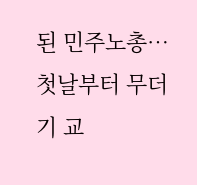된 민주노총⋯첫날부터 무더기 교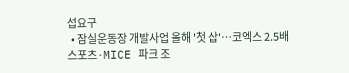섭요구
  • 잠실운동장 개발사업 올해 '첫 삽'…코엑스 2.5배 스포츠·MICE 파크 조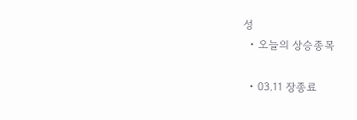성
  • 오늘의 상승종목

  • 03.11 장종료